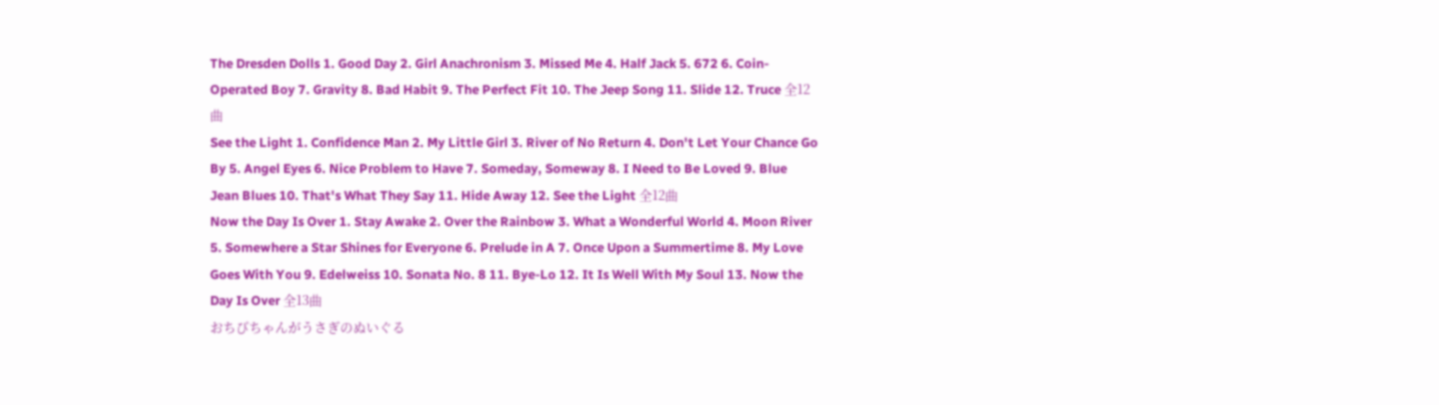The Dresden Dolls 1. Good Day 2. Girl Anachronism 3. Missed Me 4. Half Jack 5. 672 6. Coin-Operated Boy 7. Gravity 8. Bad Habit 9. The Perfect Fit 10. The Jeep Song 11. Slide 12. Truce 全12曲
See the Light 1. Confidence Man 2. My Little Girl 3. River of No Return 4. Don't Let Your Chance Go By 5. Angel Eyes 6. Nice Problem to Have 7. Someday, Someway 8. I Need to Be Loved 9. Blue Jean Blues 10. That's What They Say 11. Hide Away 12. See the Light 全12曲
Now the Day Is Over 1. Stay Awake 2. Over the Rainbow 3. What a Wonderful World 4. Moon River 5. Somewhere a Star Shines for Everyone 6. Prelude in A 7. Once Upon a Summertime 8. My Love Goes With You 9. Edelweiss 10. Sonata No. 8 11. Bye-Lo 12. It Is Well With My Soul 13. Now the Day Is Over 全13曲
おちびちゃんがうさぎのぬいぐる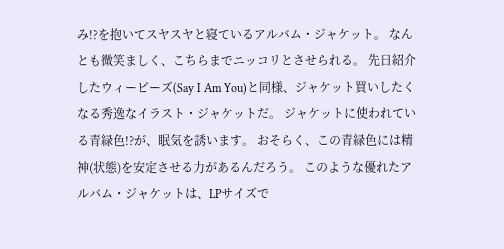み!?を抱いてスヤスヤと寝ているアルバム・ジャケット。 なんとも微笑ましく、こちらまでニッコリとさせられる。 先日紹介したウィーピーズ(Say I Am You)と同様、ジャケット買いしたくなる秀逸なイラスト・ジャケットだ。 ジャケットに使われている青緑色!?が、眠気を誘います。 おそらく、この青緑色には精神(状態)を安定させる力があるんだろう。 このような優れたアルバム・ジャケットは、LPサイズで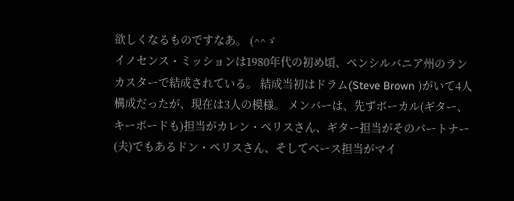欲しくなるものですなあ。 (^^ゞ
イノセンス・ミッションは1980年代の初め頃、ペンシルバニア州のランカスターで結成されている。 結成当初はドラム(Steve Brown )がいて4人構成だったが、現在は3人の模様。 メンバーは、先ずボーカル(ギター、キーボードも)担当がカレン・ペリスさん、ギター担当がそのパートナー(夫)でもあるドン・ペリスさん、そしてベース担当がマイ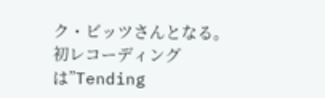ク・ビッツさんとなる。 初レコーディングは”Tending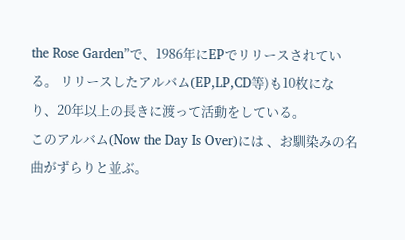the Rose Garden”で、1986年にEPでリリースされている。 リリースしたアルバム(EP,LP,CD等)も10枚になり、20年以上の長きに渡って活動をしている。
このアルバム(Now the Day Is Over)には 、お馴染みの名曲がずらりと並ぶ。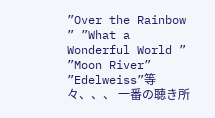”Over the Rainbow ” ”What a Wonderful World ” ”Moon River” ”Edelweiss”等々、、、 一番の聴き所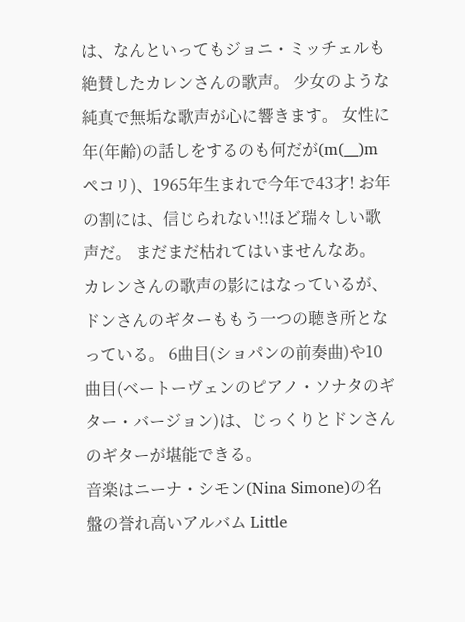は、なんといってもジョニ・ミッチェルも絶賛したカレンさんの歌声。 少女のような純真で無垢な歌声が心に響きます。 女性に年(年齢)の話しをするのも何だが(m(__)mペコリ)、1965年生まれで今年で43才! お年の割には、信じられない!!ほど瑞々しい歌声だ。 まだまだ枯れてはいませんなあ。 カレンさんの歌声の影にはなっているが、ドンさんのギターももう一つの聴き所となっている。 6曲目(ショパンの前奏曲)や10曲目(ベートーヴェンのピアノ・ソナタのギター・バージョン)は、じっくりとドンさんのギターが堪能できる。
音楽はニーナ・シモン(Nina Simone)の名盤の誉れ高いアルバム Little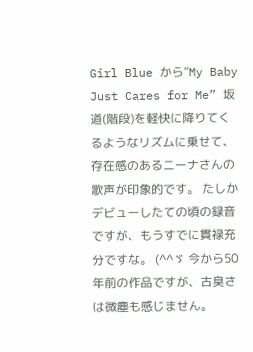Girl Blue から”My Baby Just Cares for Me” 坂道(階段)を軽快に降りてくるようなリズムに乗せて、存在感のあるニーナさんの歌声が印象的です。 たしかデビューしたての頃の録音ですが、もうすでに貫禄充分ですな。 (^^ゞ 今から50年前の作品ですが、古臭さは微塵も感じません。